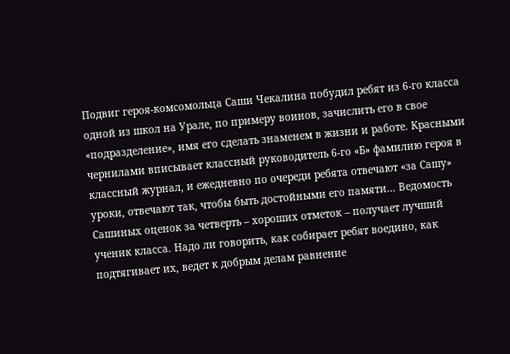Подвиг героя-комсомольца Саши Чекалина побудил ребят из 6-го класса одной из школ на Урале, по примеру воинов, зачислить его в свое «подразделение», имя его сделать знаменем в жизни и работе. Красными чернилами вписывает классный руководитель 6-го «Б» фамилию героя в классный журнал, и ежедневно по очереди ребята отвечают «за Сашу» уроки, отвечают так, чтобы быть достойными его памяти… Ведомость Сашиных оценок за четверть – хороших отметок – получает лучший ученик класса. Надо ли говорить, как собирает ребят воедино, как подтягивает их, ведет к добрым делам равнение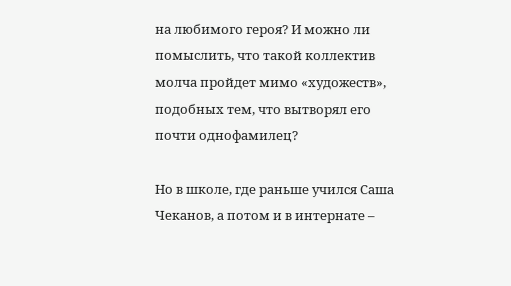на любимого героя? И можно ли помыслить, что такой коллектив молча пройдет мимо «художеств», подобных тем, что вытворял его почти однофамилец?

Но в школе, где раньше учился Саша Чеканов, а потом и в интернате –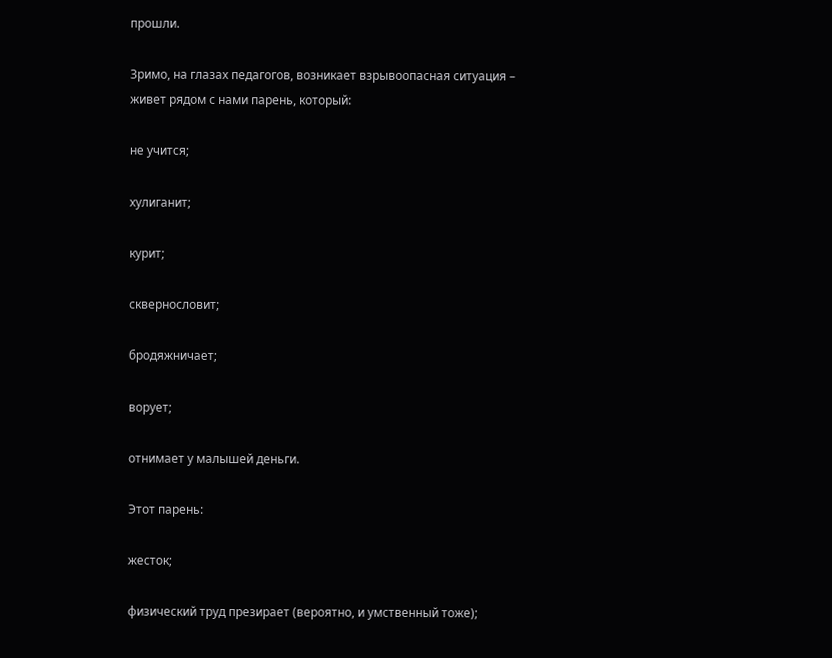прошли.

Зримо, на глазах педагогов, возникает взрывоопасная ситуация – живет рядом с нами парень, который:

не учится;

хулиганит;

курит;

сквернословит;

бродяжничает;

ворует;

отнимает у малышей деньги.

Этот парень:

жесток;

физический труд презирает (вероятно, и умственный тоже);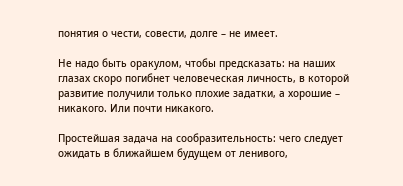понятия о чести, совести, долге – не имеет.

Не надо быть оракулом, чтобы предсказать: на наших глазах скоро погибнет человеческая личность, в которой развитие получили только плохие задатки, а хорошие – никакого. Или почти никакого.

Простейшая задача на сообразительность: чего следует ожидать в ближайшем будущем от ленивого,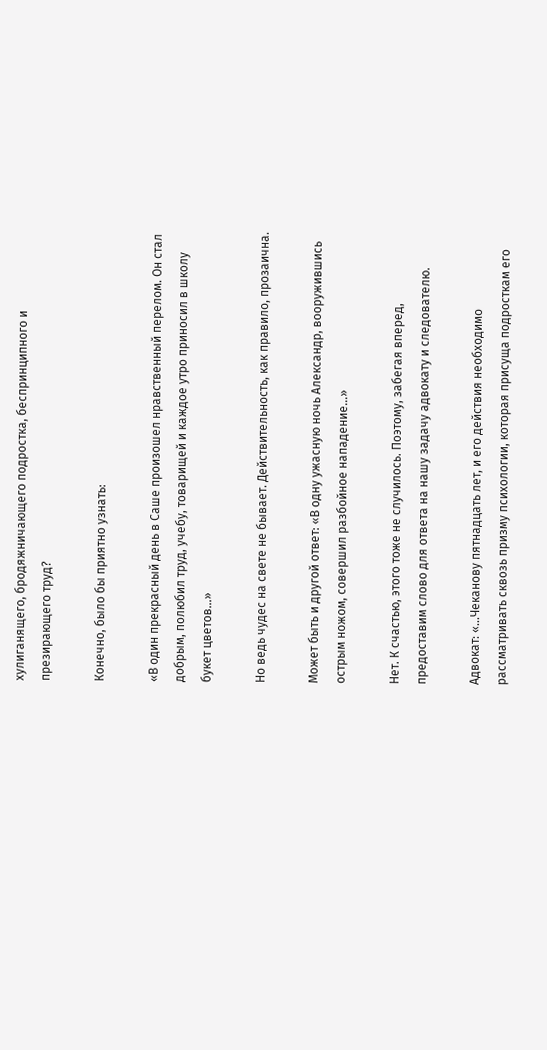хулиганящего, бродяжничающего подростка, беспринципного и презирающего труд?

Конечно, было бы приятно узнать:

«В один прекрасный день в Саше произошел нравственный перелом. Он стал добрым, полюбил труд, учебу, товарищей и каждое утро приносил в школу букет цветов…»

Но ведь чудес на свете не бывает. Действительность, как правило, прозаична.

Может быть и другой ответ: «В одну ужасную ночь Александр, вооружившись острым ножом, совершил разбойное нападение…»

Нет. К счастью, этого тоже не случилось. Поэтому, забегая вперед, предоставим слово для ответа на нашу задачу адвокату и следователю.

Адвокат: «…Чеканову пятнадцать лет, и его действия необходимо рассматривать сквозь призму психологии, которая присуща подросткам его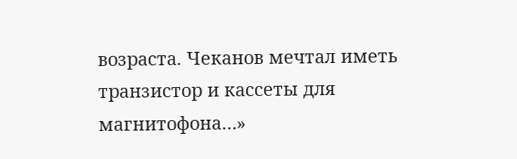возраста. Чеканов мечтал иметь транзистор и кассеты для магнитофона…»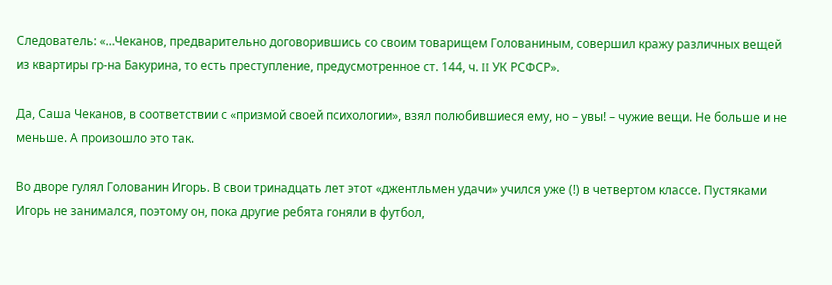Следователь: «…Чеканов, предварительно договорившись со своим товарищем Голованиным, совершил кражу различных вещей из квартиры гр-на Бакурина, то есть преступление, предусмотренное ст. 144, ч. II УК РСФСР».

Да, Саша Чеканов, в соответствии с «призмой своей психологии», взял полюбившиеся ему, но – увы! – чужие вещи. Не больше и не меньше. А произошло это так.

Во дворе гулял Голованин Игорь. В свои тринадцать лет этот «джентльмен удачи» учился уже (!) в четвертом классе. Пустяками Игорь не занимался, поэтому он, пока другие ребята гоняли в футбол,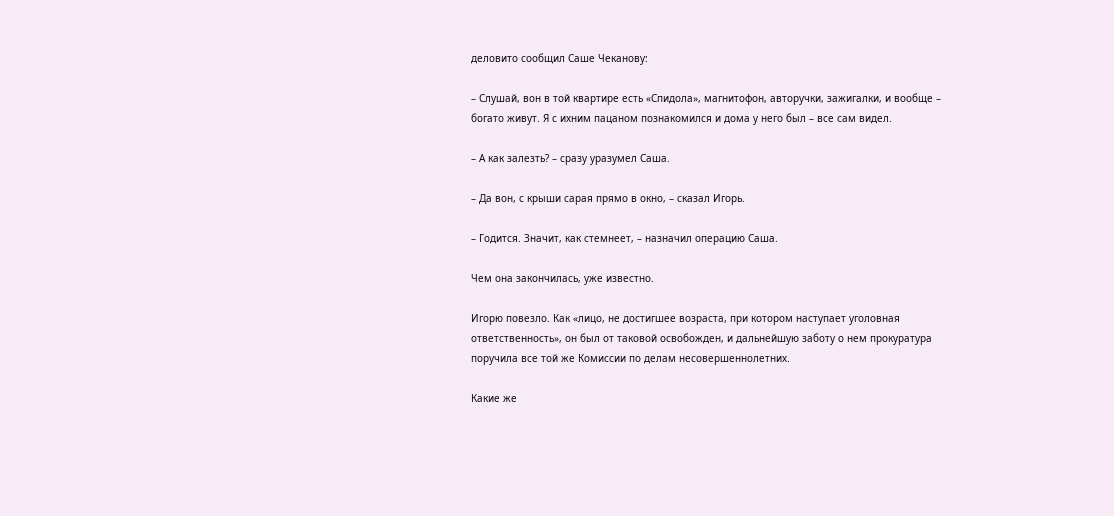деловито сообщил Саше Чеканову:

– Слушай, вон в той квартире есть «Спидола», магнитофон, авторучки, зажигалки, и вообще – богато живут. Я с ихним пацаном познакомился и дома у него был – все сам видел.

– А как залезть? – сразу уразумел Саша.

– Да вон, с крыши сарая прямо в окно, – сказал Игорь.

– Годится. Значит, как стемнеет, – назначил операцию Саша.

Чем она закончилась, уже известно.

Игорю повезло. Как «лицо, не достигшее возраста, при котором наступает уголовная ответственность», он был от таковой освобожден, и дальнейшую заботу о нем прокуратура поручила все той же Комиссии по делам несовершеннолетних.

Какие же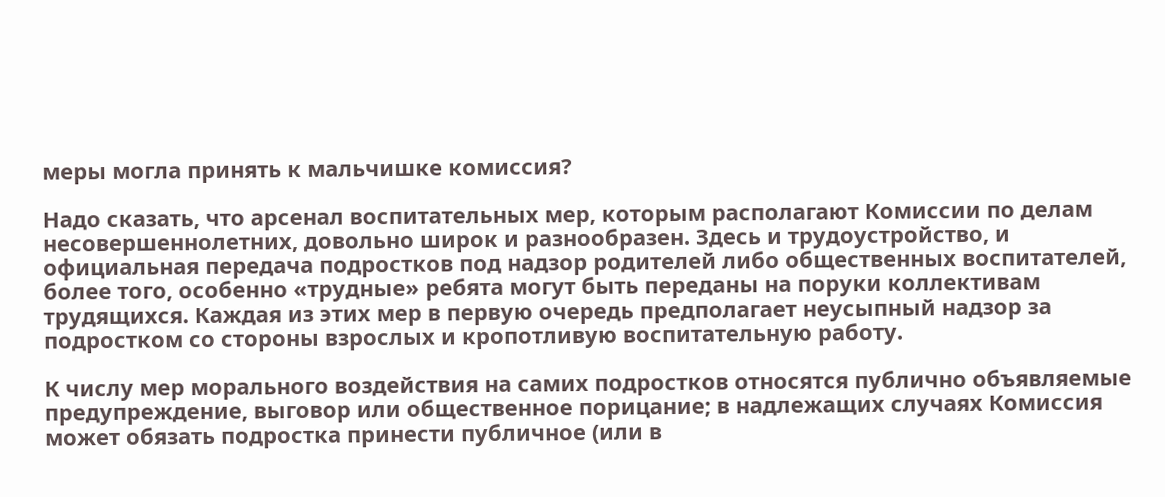меры могла принять к мальчишке комиссия?

Надо сказать, что арсенал воспитательных мер, которым располагают Комиссии по делам несовершеннолетних, довольно широк и разнообразен. Здесь и трудоустройство, и официальная передача подростков под надзор родителей либо общественных воспитателей, более того, особенно «трудные» ребята могут быть переданы на поруки коллективам трудящихся. Каждая из этих мер в первую очередь предполагает неусыпный надзор за подростком со стороны взрослых и кропотливую воспитательную работу.

К числу мер морального воздействия на самих подростков относятся публично объявляемые предупреждение, выговор или общественное порицание; в надлежащих случаях Комиссия может обязать подростка принести публичное (или в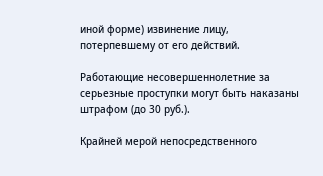иной форме) извинение лицу, потерпевшему от его действий.

Работающие несовершеннолетние за серьезные проступки могут быть наказаны штрафом (до 30 руб.).

Крайней мерой непосредственного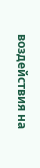воздействия на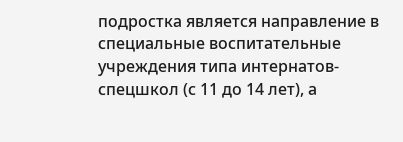подростка является направление в специальные воспитательные учреждения типа интернатов-спецшкол (с 11 до 14 лет), а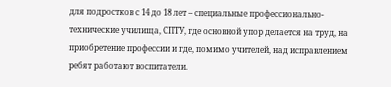для подростков с 14 до 18 лет – специальные профессионально-технические училища, СПТУ, где основной упор делается на труд, на приобретение профессии и где, помимо учителей, над исправлением ребят работают воспитатели.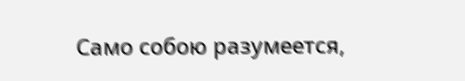Само собою разумеется,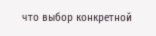что выбор конкретной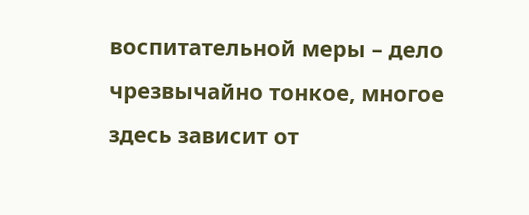воспитательной меры – дело чрезвычайно тонкое, многое здесь зависит от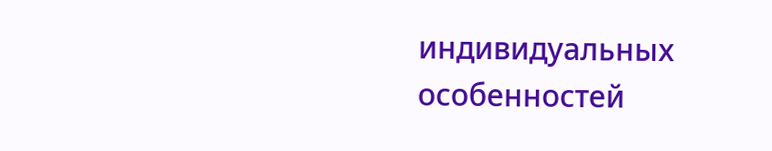индивидуальных особенностей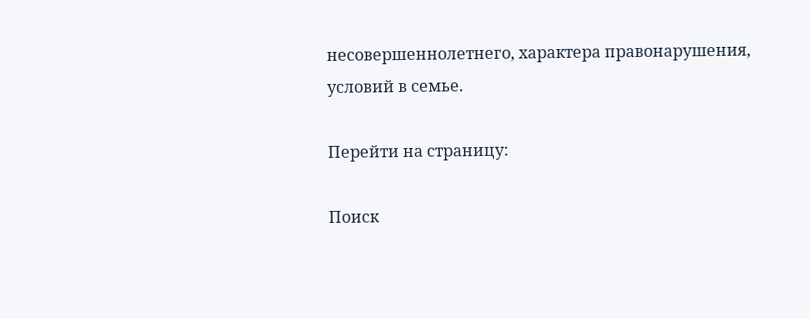несовершеннолетнего, характера правонарушения, условий в семье.

Перейти на страницу:

Поиск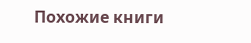Похожие книги